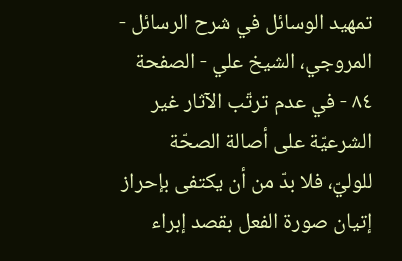تمهيد الوسائل في شرح الرسائل - المروجي، الشيخ علي - الصفحة ٨٤ - في عدم ترتّب الآثار غير الشرعيّة على أصالة الصحّة
للوليّ، فلا بدّ من أن يكتفى بإحراز إتيان صورة الفعل بقصد إبراء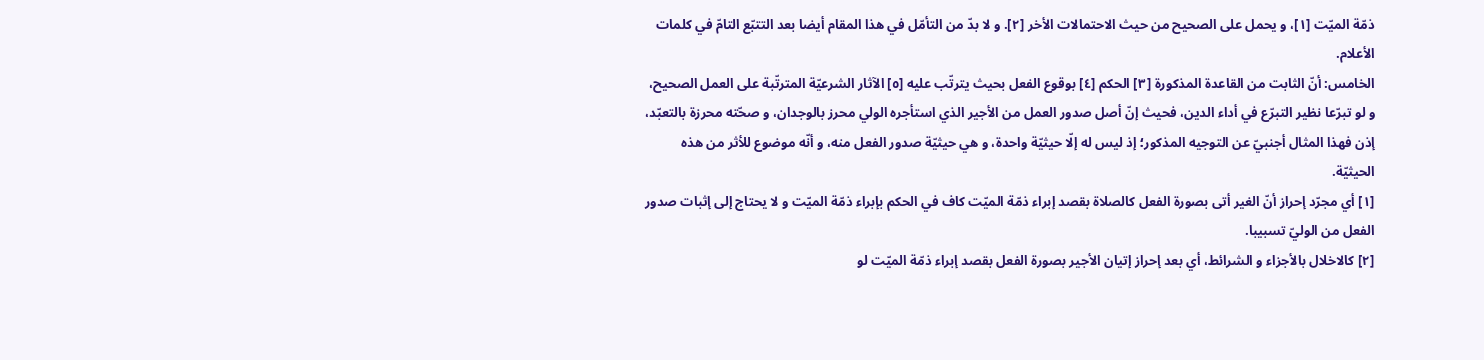ذمّة الميّت [١]، و يحمل على الصحيح من حيث الاحتمالات الأخر [٢]. و لا بدّ من التأمّل في هذا المقام أيضا بعد التتبّع التامّ في كلمات الأعلام.
الخامس: أنّ الثابت من القاعدة المذكورة [٣] الحكم [٤] بوقوع الفعل بحيث يترتّب عليه [٥] الآثار الشرعيّة المترتّبة على العمل الصحيح،
و لو تبرّعا نظير التبرّع في أداء الدين، فحيث إنّ أصل صدور العمل من الأجير الذي استأجره الولي محرز بالوجدان، و صحّته محرزة بالتعبّد، إذن فهذا المثال أجنبيّ عن التوجيه المذكور؛ إذ ليس له إلّا حيثيّة واحدة، و هي حيثيّة صدور الفعل منه، و أنّه موضوع للأثر من هذه الحيثيّة.
[١] أي مجرّد إحراز أنّ الغير أتى بصورة الفعل كالصلاة بقصد إبراء ذمّة الميّت كاف في الحكم بإبراء ذمّة الميّت و لا يحتاج إلى إثبات صدور الفعل من الوليّ تسبيبا.
[٢] كالاخلال بالأجزاء و الشرائط، أي بعد إحراز إتيان الأجير بصورة الفعل بقصد إبراء ذمّة الميّت لو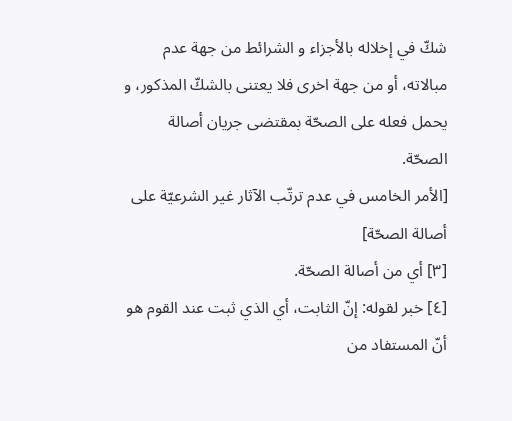شكّ في إخلاله بالأجزاء و الشرائط من جهة عدم مبالاته، أو من جهة اخرى فلا يعتنى بالشكّ المذكور، و يحمل فعله على الصحّة بمقتضى جريان أصالة الصحّة.
[الأمر الخامس في عدم ترتّب الآثار غير الشرعيّة على أصالة الصحّة]
[٣] أي من أصالة الصحّة.
[٤] خبر لقوله: إنّ الثابت، أي الذي ثبت عند القوم هو أنّ المستفاد من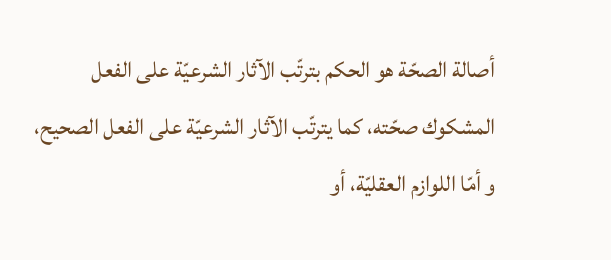أصالة الصحّة هو الحكم بترتّب الآثار الشرعيّة على الفعل المشكوك صحّته، كما يترتّب الآثار الشرعيّة على الفعل الصحيح، و أمّا اللوازم العقليّة، أو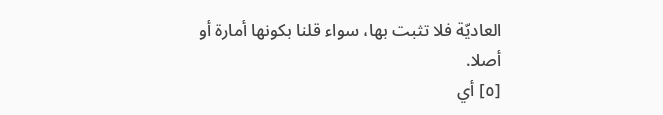العاديّة فلا تثبت بها، سواء قلنا بكونها أمارة أو أصلا.
[٥] أي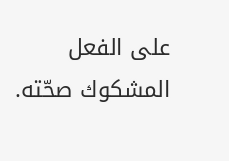على الفعل المشكوك صحّته.